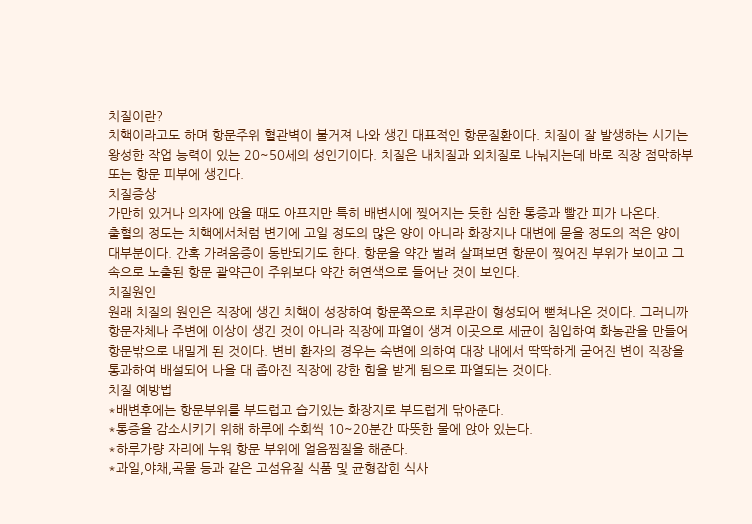치질이란?
치핵이라고도 하며 항문주위 혈관벽이 불거져 나와 생긴 대표적인 항문질환이다. 치질이 잘 발생하는 시기는 왕성한 작업 능력이 있는 20~50세의 성인기이다. 치질은 내치질과 외치질로 나눠지는데 바로 직장 점막하부 또는 항문 피부에 생긴다.
치질증상
가만히 있거나 의자에 앉을 때도 아프지만 특히 배변시에 찢어지는 듯한 심한 통증과 빨간 피가 나온다.
출혈의 정도는 치핵에서처럼 변기에 고일 정도의 많은 양이 아니라 화장지나 대변에 묻을 정도의 적은 양이 대부분이다. 간혹 가려움증이 동반되기도 한다. 항문을 약간 벌려 살펴보면 항문이 찢어진 부위가 보이고 그 속으로 노출된 항문 괄약근이 주위보다 약간 허연색으로 들어난 것이 보인다.
치질원인
원래 치질의 원인은 직장에 생긴 치핵이 성장하여 항문쪽으로 치루관이 형성되어 뻗쳐나온 것이다. 그러니까 항문자체나 주변에 이상이 생긴 것이 아니라 직장에 파열이 생겨 이곳으로 세균이 침입하여 화농관을 만들어 항문밖으로 내밀게 된 것이다. 변비 환자의 경우는 숙변에 의하여 대장 내에서 딱딱하게 굳어진 변이 직장을 통과하여 배설되어 나올 대 좁아진 직장에 강한 힘을 받게 됨으로 파열되는 것이다.
치질 예방법
*배변후에는 항문부위를 부드럽고 습기있는 화장지로 부드럽게 닦아준다.
*통증을 감소시키기 위해 하루에 수회씩 10~20분간 따뜻한 물에 앉아 있는다.
*하루가량 자리에 누워 항문 부위에 얼음찜질을 해준다.
*과일,야채,곡물 등과 같은 고섬유질 식품 및 균형잡힌 식사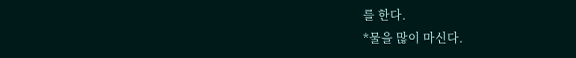를 한다.
*물을 많이 마신다.